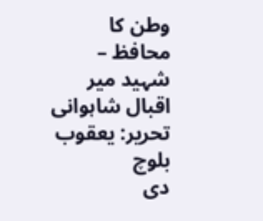وطن کا محافظ – شہید میر اقبال شاہوانی
تحریر: یعقوب بلوچ
دی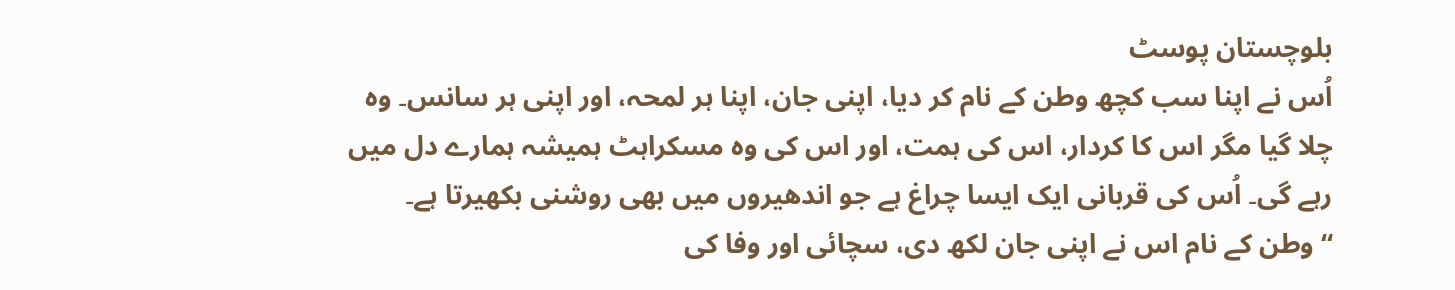بلوچستان پوسٹ
اُس نے اپنا سب کچھ وطن کے نام کر دیا، اپنی جان، اپنا ہر لمحہ، اور اپنی ہر سانس۔ وہ چلا گیا مگر اس کا کردار، اس کی ہمت، اور اس کی وہ مسکراہٹ ہمیشہ ہمارے دل میں رہے گی۔ اُس کی قربانی ایک ایسا چراغ ہے جو اندھیروں میں بھی روشنی بکھیرتا ہے۔
“وطن کے نام اس نے اپنی جان لکھ دی، سچائی اور وفا کی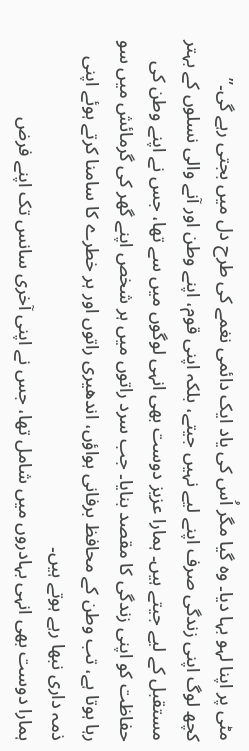مٹی پر اپنا لہو بہا دیا۔ وہ گیا مگر اُس کی یاد ایک دائمی نغمے کی طرح دل میں بجتی رہے گی۔”
کچھ لوگ اپنی زندگی صرف اپنے لیے نہیں جیتے، بلکہ اپنی قوم، اپنے وطن اور آنے والی نسلوں کے بہتر مستقبل کے لیے جیتے ہیں۔ ہمارا عزیز دوست بھی انہی لوگوں میں سے تھا، جس نے اپنے وطن کی حفاظت کو اپنی زندگی کا مقصد بنایا۔ جب سرد راتوں میں ہر شخص اپنے گھر کی گرمائش میں سو رہا ہوتا ہے، تب وطن کے محافظ برفانی ہواؤں، اندھیری راتوں اور ہر خطرے کا سامنا کرتے ہوئے اپنی ذمہ داری نبھا رہے ہوتے ہیں۔
ہمارا دوست بھی انہی بہادروں میں شامل تھا، جس نے اپنی آخری سانس تک اپنے فرض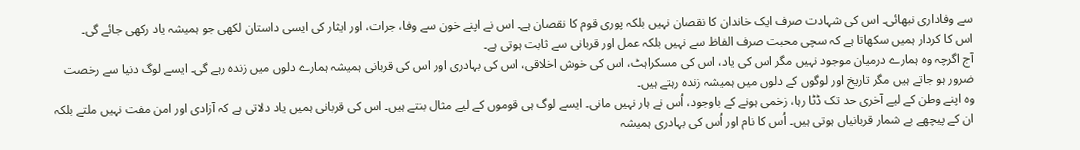سے وفاداری نبھائی۔ اس کی شہادت صرف ایک خاندان کا نقصان نہیں بلکہ پوری قوم کا نقصان ہے۔ اس نے اپنے خون سے وفا، جرات، اور ایثار کی ایسی داستان لکھی جو ہمیشہ یاد رکھی جائے گی۔
اس کا کردار ہمیں سکھاتا ہے کہ سچی محبت صرف الفاظ سے نہیں بلکہ عمل اور قربانی سے ثابت ہوتی ہے۔
آج اگرچہ وہ ہمارے درمیان موجود نہیں مگر اس کی یاد، اس کی مسکراہٹ، اس کی خوش اخلاقی، اس کی بہادری اور اس کی قربانی ہمیشہ ہمارے دلوں میں زندہ رہے گی۔ ایسے لوگ دنیا سے رخصت ضرور ہو جاتے ہیں مگر تاریخ اور لوگوں کے دلوں میں ہمیشہ زندہ رہتے ہیں۔
وہ اپنے وطن کے لیے آخری حد تک ڈٹا رہا، زخمی ہونے کے باوجود، اُس نے ہار نہیں مانی۔ ایسے لوگ ہی قوموں کے لیے مثال بنتے ہیں۔ اس کی قربانی ہمیں یاد دلاتی ہے کہ آزادی اور امن مفت نہیں ملتے بلکہ ان کے پیچھے بے شمار قربانیاں ہوتی ہیں۔ اُس کا نام اور اُس کی بہادری ہمیشہ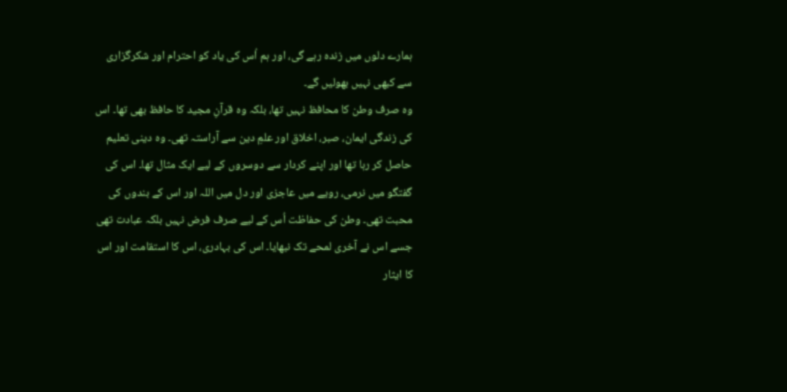ہمارے دلوں میں زندہ رہے گی، اور ہم اُس کی یاد کو احترام اور شکرگزاری سے کبھی نہیں بھولیں گے۔
وہ صرف وطن کا محافظ نہیں تھا، بلکہ وہ قرآنِ مجید کا حافظ بھی تھا۔ اس کی زندگی ایمان، صبر، اخلاق اور علمِ دین سے آراستہ تھی۔ وہ دینی تعلیم حاصل کر رہا تھا اور اپنے کردار سے دوسروں کے لیے ایک مثال تھا۔ اس کی گفتگو میں نرمی، رویے میں عاجزی اور دل میں اللہ اور اس کے بندوں کی محبت تھی۔ وطن کی حفاظت اُس کے لیے صرف فرض نہیں بلکہ عبادت تھی جسے اس نے آخری لمحے تک نبھایا۔ اس کی بہادری، اس کا استقامت اور اس کا ایثار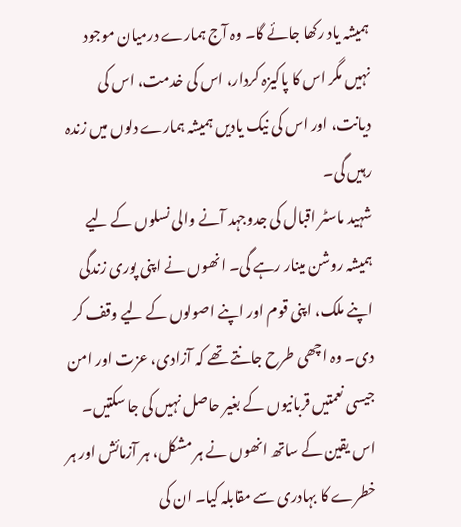ہمیشہ یاد رکھا جائے گا۔ وہ آج ہمارے درمیان موجود نہیں مگر اس کا پاکیزہ کردار، اس کی خدمت، اس کی دیانت، اور اس کی نیک یادیں ہمیشہ ہمارے دلوں میں زندہ رہیں گی۔
شہید ماسٹر اقبال کی جدوجہد آنے والی نسلوں کے لیے ہمیشہ روشن مینار رہے گی۔ انھوں نے اپنی پوری زندگی اپنے ملک، اپنی قوم اور اپنے اصولوں کے لیے وقف کر دی۔ وہ اچھی طرح جانتے تھے کہ آزادی، عزت اور امن جیسی نعمتیں قربانیوں کے بغیر حاصل نہیں کی جا سکتیں۔ اس یقین کے ساتھ انھوں نے ہر مشکل، ہر آزمائش اور ہر خطرے کا بہادری سے مقابلہ کیا۔ ان کی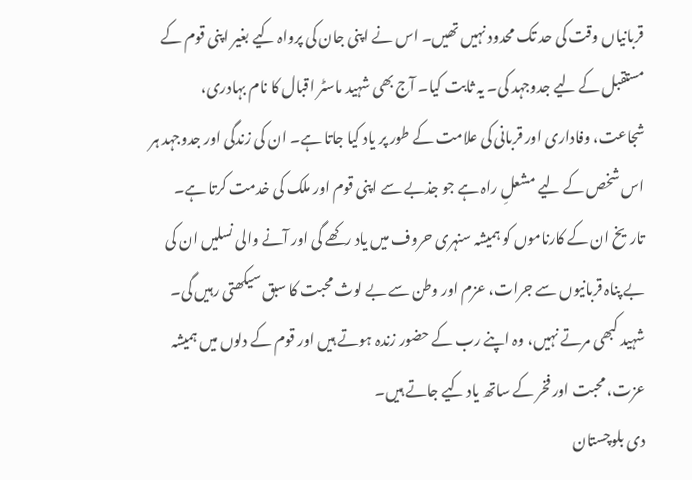قربانیاں وقت کی حد تک محدود نہیں تھیں۔ اس نے اپنی جان کی پرواہ کیے بغیر اپنی قوم کے مستقبل کے لیے جدوجہد کی۔ یہ ثابت کیا۔ آج بھی شہید ماسٹر اقبال کا نام بہادری، شجاعت، وفاداری اور قربانی کی علامت کے طور پر یاد کیا جاتا ہے۔ ان کی زندگی اور جدوجہد ہر اس شخص کے لیے مشعلِ راہ ہے جو جذبے سے اپنی قوم اور ملک کی خدمت کرتا ہے۔ تاریخ ان کے کارناموں کو ہمیشہ سنہری حروف میں یاد رکھے گی اور آنے والی نسلیں ان کی بے پناہ قربانیوں سے جرات، عزم اور وطن سے بے لوث محبت کا سبق سیکھتی رہیں گی۔
شہید کبھی مرتے نہیں، وہ اپنے رب کے حضور زندہ ہوتے ہیں اور قوم کے دلوں میں ہمیشہ عزت، محبت اور فخر کے ساتھ یاد کیے جاتے ہیں۔
دی بلوچستان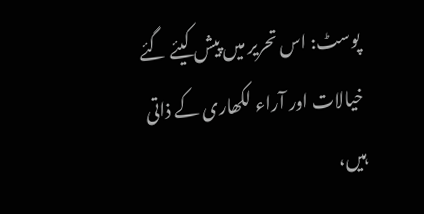پوسٹ: اس تحریر میں پیش کیئے گئے خیالات اور آراء لکھاری کے ذاتی ہیں،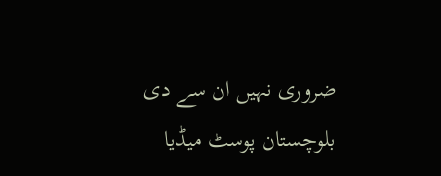ضروری نہیں ان سے دی بلوچستان پوسٹ میڈیا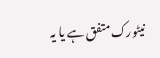نیٹورک متفق ہے یا یہ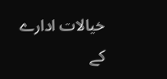خیالات ادارے کے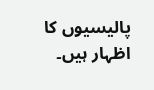پالیسیوں کا اظہار ہیں۔